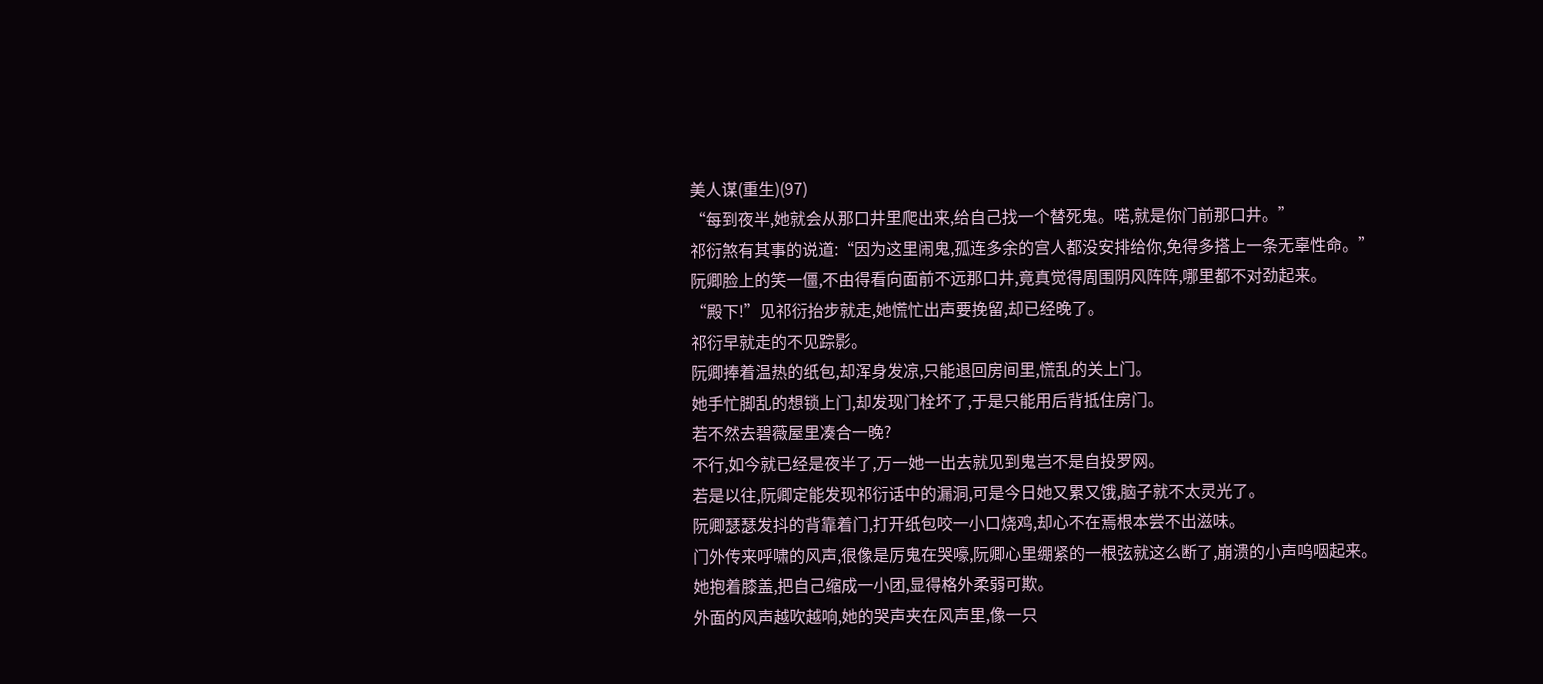美人谋(重生)(97)
“每到夜半,她就会从那口井里爬出来,给自己找一个替死鬼。喏,就是你门前那口井。”
祁衍煞有其事的说道:“因为这里闹鬼,孤连多余的宫人都没安排给你,免得多搭上一条无辜性命。”
阮卿脸上的笑一僵,不由得看向面前不远那口井,竟真觉得周围阴风阵阵,哪里都不对劲起来。
“殿下!”见祁衍抬步就走,她慌忙出声要挽留,却已经晚了。
祁衍早就走的不见踪影。
阮卿捧着温热的纸包,却浑身发凉,只能退回房间里,慌乱的关上门。
她手忙脚乱的想锁上门,却发现门栓坏了,于是只能用后背抵住房门。
若不然去碧薇屋里凑合一晚?
不行,如今就已经是夜半了,万一她一出去就见到鬼岂不是自投罗网。
若是以往,阮卿定能发现祁衍话中的漏洞,可是今日她又累又饿,脑子就不太灵光了。
阮卿瑟瑟发抖的背靠着门,打开纸包咬一小口烧鸡,却心不在焉根本尝不出滋味。
门外传来呼啸的风声,很像是厉鬼在哭嚎,阮卿心里绷紧的一根弦就这么断了,崩溃的小声呜咽起来。
她抱着膝盖,把自己缩成一小团,显得格外柔弱可欺。
外面的风声越吹越响,她的哭声夹在风声里,像一只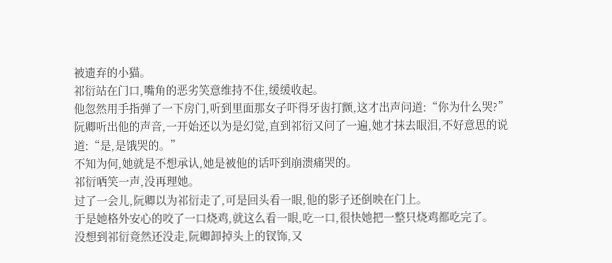被遗弃的小猫。
祁衍站在门口,嘴角的恶劣笑意维持不住,缓缓收起。
他忽然用手指弹了一下房门,听到里面那女子吓得牙齿打颤,这才出声问道:“你为什么哭?”
阮卿听出他的声音,一开始还以为是幻觉,直到祁衍又问了一遍,她才抹去眼泪,不好意思的说道:“是,是饿哭的。”
不知为何,她就是不想承认,她是被他的话吓到崩溃痛哭的。
祁衍哂笑一声,没再理她。
过了一会儿,阮卿以为祁衍走了,可是回头看一眼,他的影子还倒映在门上。
于是她格外安心的咬了一口烧鸡,就这么看一眼,吃一口,很快她把一整只烧鸡都吃完了。
没想到祁衍竟然还没走,阮卿卸掉头上的钗饰,又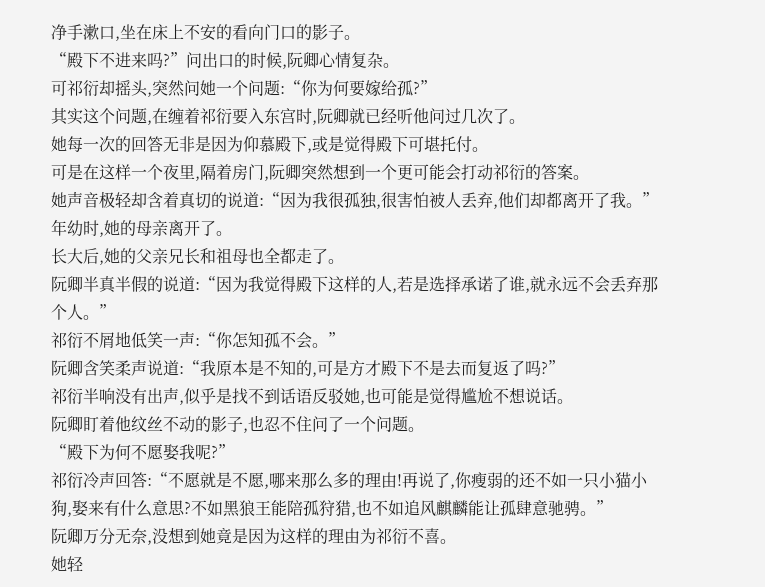净手漱口,坐在床上不安的看向门口的影子。
“殿下不进来吗?”问出口的时候,阮卿心情复杂。
可祁衍却摇头,突然问她一个问题:“你为何要嫁给孤?”
其实这个问题,在缠着祁衍要入东宫时,阮卿就已经听他问过几次了。
她每一次的回答无非是因为仰慕殿下,或是觉得殿下可堪托付。
可是在这样一个夜里,隔着房门,阮卿突然想到一个更可能会打动祁衍的答案。
她声音极轻却含着真切的说道:“因为我很孤独,很害怕被人丢弃,他们却都离开了我。”
年幼时,她的母亲离开了。
长大后,她的父亲兄长和祖母也全都走了。
阮卿半真半假的说道:“因为我觉得殿下这样的人,若是选择承诺了谁,就永远不会丢弃那个人。”
祁衍不屑地低笑一声:“你怎知孤不会。”
阮卿含笑柔声说道:“我原本是不知的,可是方才殿下不是去而复返了吗?”
祁衍半响没有出声,似乎是找不到话语反驳她,也可能是觉得尴尬不想说话。
阮卿盯着他纹丝不动的影子,也忍不住问了一个问题。
“殿下为何不愿娶我呢?”
祁衍冷声回答:“不愿就是不愿,哪来那么多的理由!再说了,你瘦弱的还不如一只小猫小狗,娶来有什么意思?不如黑狼王能陪孤狩猎,也不如追风麒麟能让孤肆意驰骋。”
阮卿万分无奈,没想到她竟是因为这样的理由为祁衍不喜。
她轻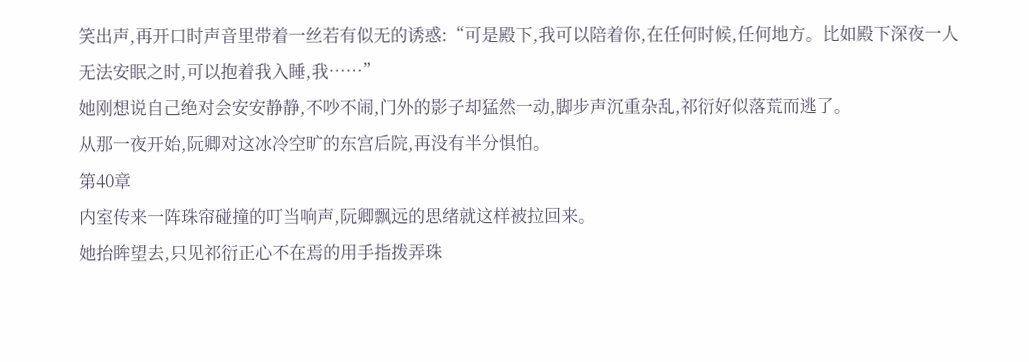笑出声,再开口时声音里带着一丝若有似无的诱惑:“可是殿下,我可以陪着你,在任何时候,任何地方。比如殿下深夜一人无法安眠之时,可以抱着我入睡,我……”
她刚想说自己绝对会安安静静,不吵不闹,门外的影子却猛然一动,脚步声沉重杂乱,祁衍好似落荒而逃了。
从那一夜开始,阮卿对这冰冷空旷的东宫后院,再没有半分惧怕。
第40章
内室传来一阵珠帘碰撞的叮当响声,阮卿飘远的思绪就这样被拉回来。
她抬眸望去,只见祁衍正心不在焉的用手指拨弄珠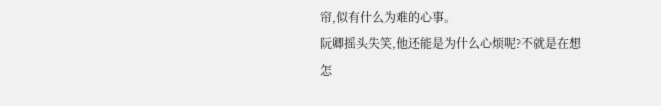帘,似有什么为难的心事。
阮卿摇头失笑,他还能是为什么心烦呢?不就是在想怎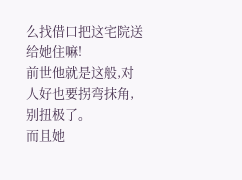么找借口把这宅院送给她住嘛!
前世他就是这般,对人好也要拐弯抹角,别扭极了。
而且她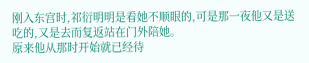刚入东宫时,祁衍明明是看她不顺眼的,可是那一夜他又是送吃的,又是去而复返站在门外陪她。
原来他从那时开始就已经待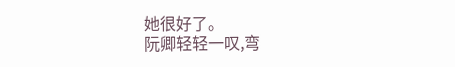她很好了。
阮卿轻轻一叹,弯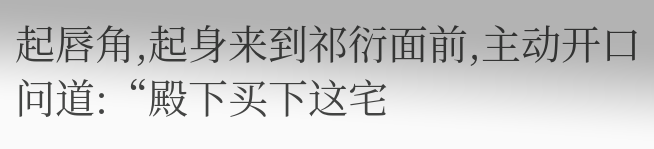起唇角,起身来到祁衍面前,主动开口问道:“殿下买下这宅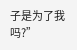子是为了我吗?”